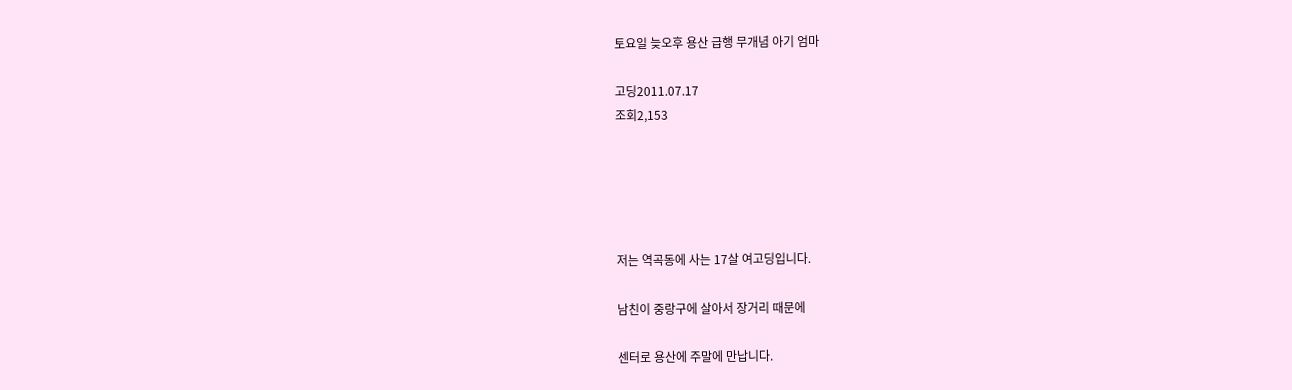토요일 늦오후 용산 급행 무개념 아기 엄마

고딩2011.07.17
조회2,153





저는 역곡동에 사는 17살 여고딩입니다.

남친이 중랑구에 살아서 장거리 때문에

센터로 용산에 주말에 만납니다.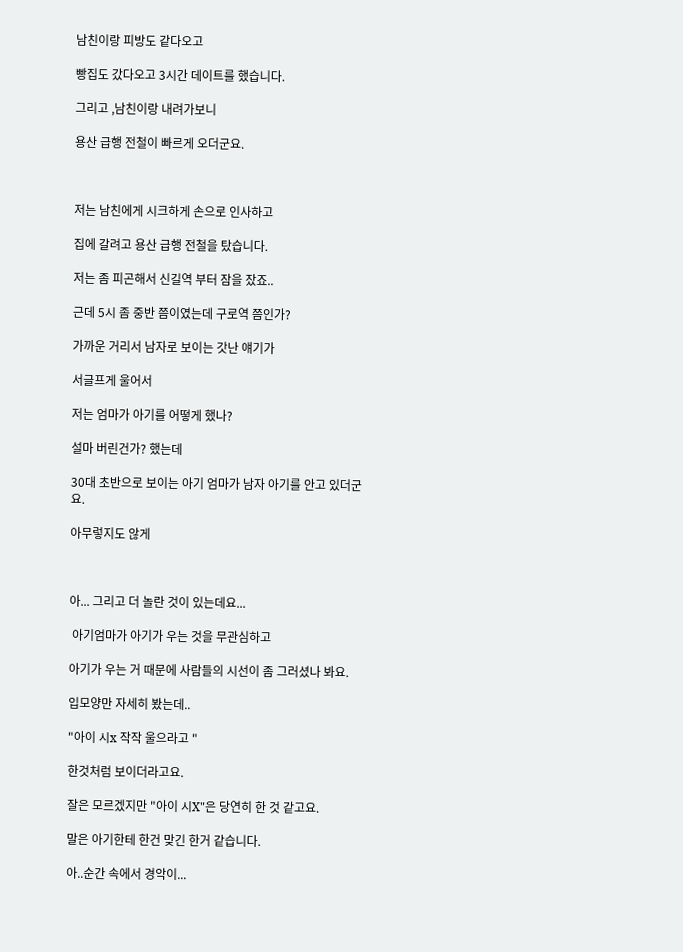남친이랑 피방도 같다오고

빵집도 갔다오고 3시간 데이트를 했습니다.

그리고 ,남친이랑 내려가보니

용산 급행 전철이 빠르게 오더군요.



저는 남친에게 시크하게 손으로 인사하고

집에 갈려고 용산 급행 전철을 탔습니다.

저는 좀 피곤해서 신길역 부터 잠을 잤죠..

근데 5시 좀 중반 쯤이였는데 구로역 쯤인가?

가까운 거리서 남자로 보이는 갓난 얘기가

서글프게 울어서

저는 엄마가 아기를 어떻게 했나?

설마 버린건가? 했는데

30대 초반으로 보이는 아기 엄마가 남자 아기를 안고 있더군요.

아무렇지도 않게



아... 그리고 더 놀란 것이 있는데요...

 아기엄마가 아기가 우는 것을 무관심하고

아기가 우는 거 때문에 사람들의 시선이 좀 그러셨나 봐요.

입모양만 자세히 봤는데..

"아이 시x 작작 울으라고 "

한것처럼 보이더라고요.

잘은 모르겠지만 "아이 시X"은 당연히 한 것 같고요.

말은 아기한테 한건 맞긴 한거 같습니다.

아..순간 속에서 경악이...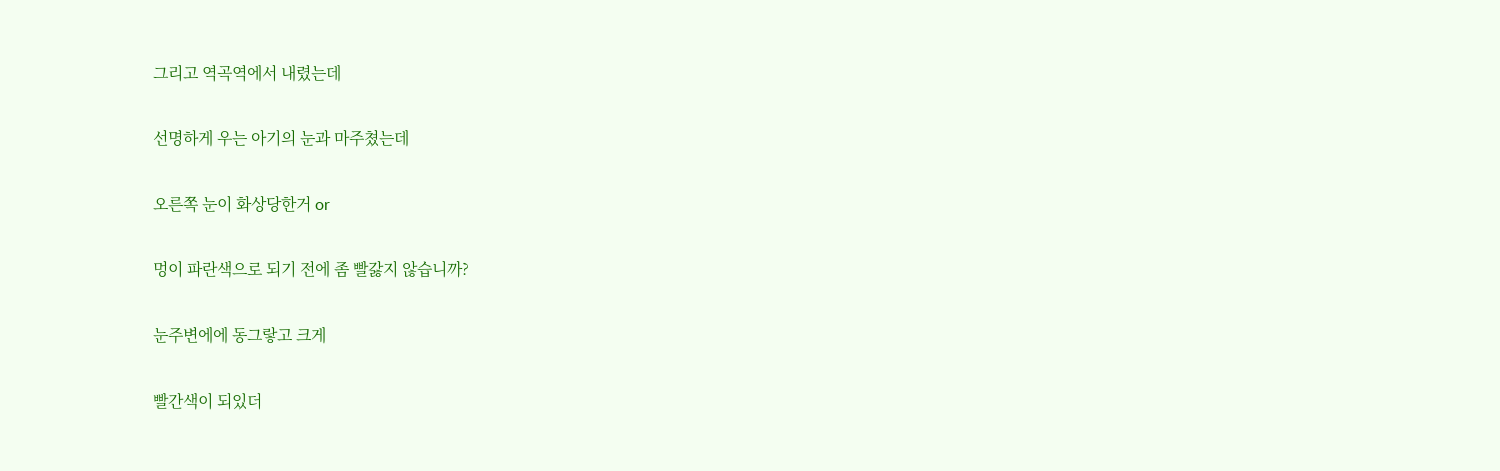그리고 역곡역에서 내렸는데

선명하게 우는 아기의 눈과 마주쳤는데

오른쪽 눈이 화상당한거 or

멍이 파란색으로 되기 전에 좀 빨갏지 않습니까?

눈주변에에 동그랗고 크게

빨간색이 되있더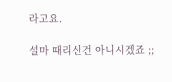라고요.

설마 때리신건 아니시겠죠 ;;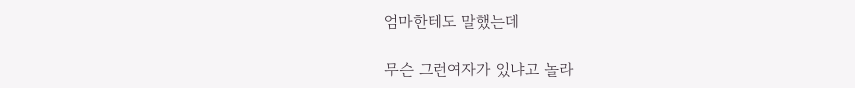엄마한테도 말했는데

무슨 그런여자가 있냐고 놀라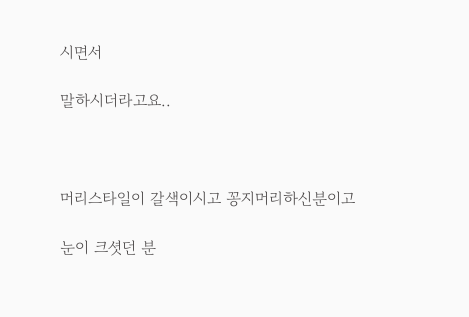시면서

말하시더라고요..



머리스타일이 갈색이시고 꽁지머리하신분이고

눈이 크셧던 분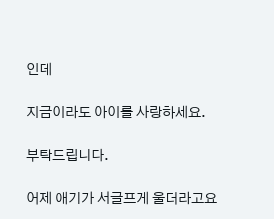인데

지금이라도 아이를 사랑하세요.

부탁드립니다.

어제 애기가 서글프게 울더라고요